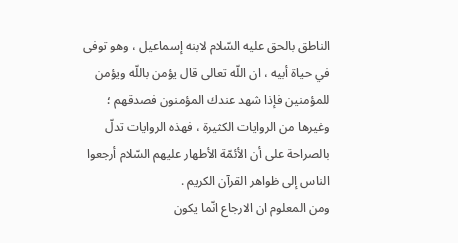الناطق بالحق عليه السّلام لابنه إسماعيل ، وهو توفى في حياة أبيه ، ان اللّه تعالى قال يؤمن باللّه ويؤمن للمؤمنين فإذا شهد عندك المؤمنون فصدقهم ؛ وغيرها من الروايات الكثيرة ، فهذه الروايات تدلّ بالصراحة على أن الأئمّة الأطهار عليهم السّلام أرجعوا الناس إلى ظواهر القرآن الكريم .
ومن المعلوم ان الارجاع انّما يكون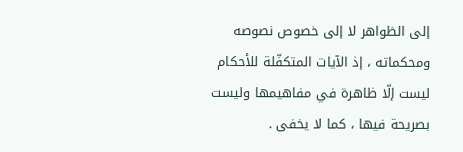إلى الظواهر لا إلى خصوص نصوصه ومحكماته ، إذ الآيات المتكفّلة للأحكام ليست إلّا ظاهرة في مفاهيمها وليست بصريحة فيها ، كما لا يخفى .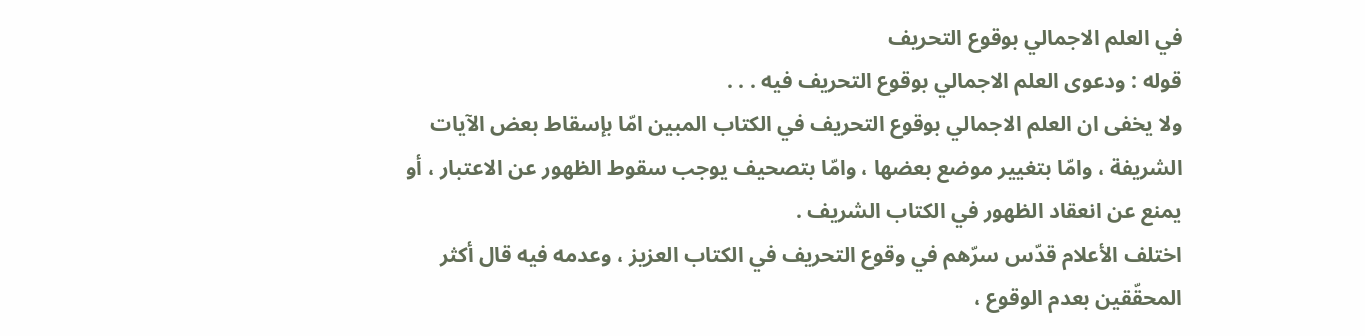في العلم الاجمالي بوقوع التحريف
قوله : ودعوى العلم الاجمالي بوقوع التحريف فيه . . .
ولا يخفى ان العلم الاجمالي بوقوع التحريف في الكتاب المبين امّا بإسقاط بعض الآيات الشريفة ، وامّا بتغيير موضع بعضها ، وامّا بتصحيف يوجب سقوط الظهور عن الاعتبار ، أو يمنع عن انعقاد الظهور في الكتاب الشريف .
اختلف الأعلام قدّس سرّهم في وقوع التحريف في الكتاب العزيز ، وعدمه فيه قال أكثر المحقّقين بعدم الوقوع ،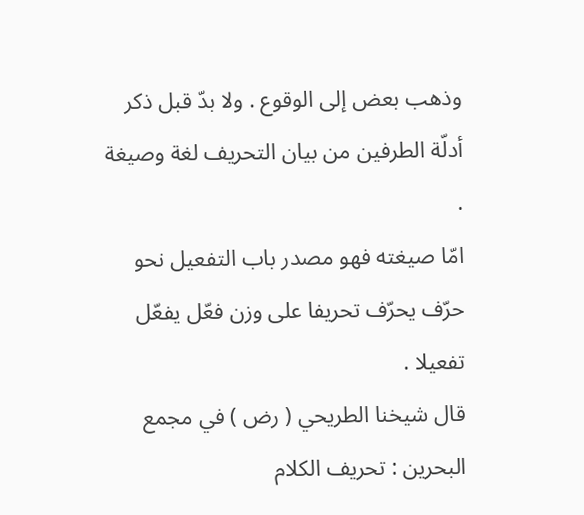وذهب بعض إلى الوقوع . ولا بدّ قبل ذكر أدلّة الطرفين من بيان التحريف لغة وصيغة .
امّا صيغته فهو مصدر باب التفعيل نحو حرّف يحرّف تحريفا على وزن فعّل يفعّل تفعيلا .
قال شيخنا الطريحي ( رض ) في مجمع البحرين : تحريف الكلام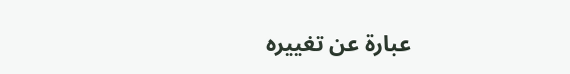عبارة عن تغييره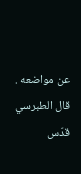عن مواضعه .
قال الطبرسي قدّس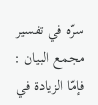سرّه في تفسير مجمع البيان : فإمّا الزيادة في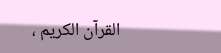القرآن الكريم ،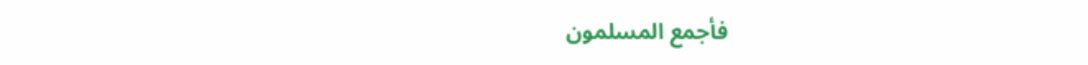فأجمع المسلمون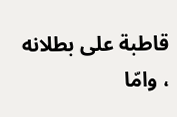قاطبة على بطلانه ، وامّا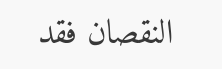النقصان فقد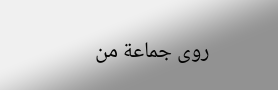روى جماعة من